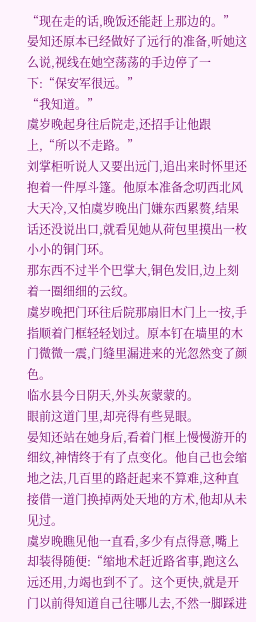“现在走的话,晚饭还能赶上那边的。”
晏知还原本已经做好了远行的准备,听她这么说,视线在她空荡荡的手边停了一下:“保安军很远。”
“我知道。”
虞岁晚起身往后院走,还招手让他跟上,“所以不走路。”
刘掌柜听说人又要出远门,追出来时怀里还抱着一件厚斗篷。他原本准备念叨西北风大天冷,又怕虞岁晚出门嫌东西累赘,结果话还没说出口,就看见她从荷包里摸出一枚小小的铜门环。
那东西不过半个巴掌大,铜色发旧,边上刻着一圈细细的云纹。
虞岁晚把门环往后院那扇旧木门上一按,手指顺着门框轻轻划过。原本钉在墙里的木门微微一震,门缝里漏进来的光忽然变了颜色。
临水县今日阴天,外头灰蒙蒙的。
眼前这道门里,却亮得有些晃眼。
晏知还站在她身后,看着门框上慢慢游开的细纹,神情终于有了点变化。他自己也会缩地之法,几百里的路赶起来不算难,这种直接借一道门换掉两处天地的方术,他却从未见过。
虞岁晚瞧见他一直看,多少有点得意,嘴上却装得随便:“缩地术赶近路省事,跑这么远还用,力竭也到不了。这个更快,就是开门以前得知道自己往哪儿去,不然一脚踩进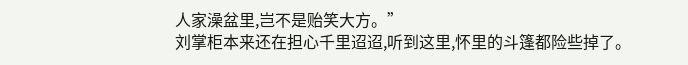人家澡盆里,岂不是贻笑大方。”
刘掌柜本来还在担心千里迢迢,听到这里,怀里的斗篷都险些掉了。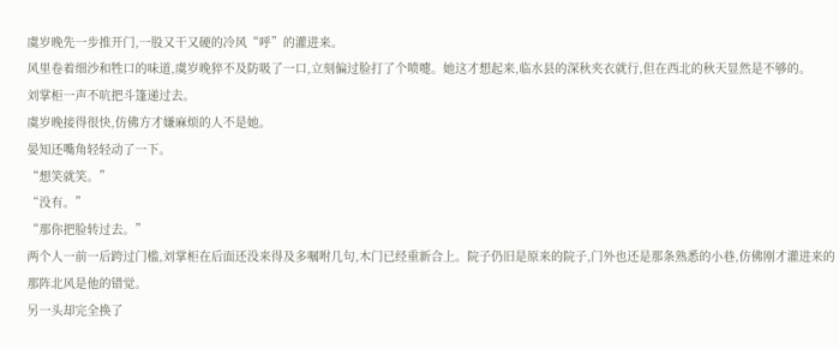虞岁晚先一步推开门,一股又干又硬的冷风“呼”的灌进来。
风里卷着细沙和牲口的味道,虞岁晚猝不及防吸了一口,立刻偏过脸打了个喷嚏。她这才想起来,临水县的深秋夹衣就行,但在西北的秋天显然是不够的。
刘掌柜一声不吭把斗篷递过去。
虞岁晚接得很快,仿佛方才嫌麻烦的人不是她。
晏知还嘴角轻轻动了一下。
“想笑就笑。”
“没有。”
“那你把脸转过去。”
两个人一前一后跨过门槛,刘掌柜在后面还没来得及多嘱咐几句,木门已经重新合上。院子仍旧是原来的院子,门外也还是那条熟悉的小巷,仿佛刚才灌进来的那阵北风是他的错觉。
另一头却完全换了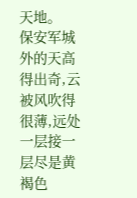天地。
保安军城外的天高得出奇,云被风吹得很薄,远处一层接一层尽是黄褐色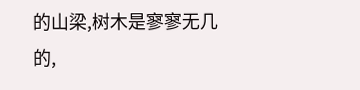的山梁,树木是寥寥无几的,